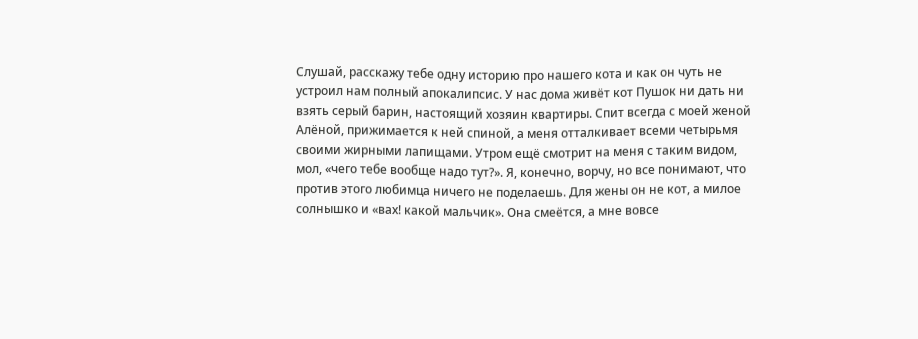Слушай, расскажу тебе одну историю про нашего кота и как он чуть не устроил нам полный апокалипсис. У нас дома живёт кот Пушок ни дать ни взять серый барин, настоящий хозяин квартиры. Спит всегда с моей женой Алёной, прижимается к ней спиной, а меня отталкивает всеми четырьмя своими жирными лапищами. Утром ещё смотрит на меня с таким видом, мол, «чего тебе вообще надо тут?». Я, конечно, ворчу, но все понимают, что против этого любимца ничего не поделаешь. Для жены он не кот, а милое солнышко и «вах! какой мальчик». Она смеётся, а мне вовсе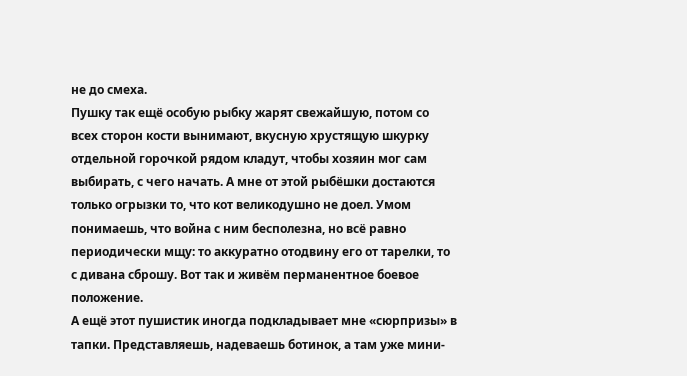не до смеха.
Пушку так ещё особую рыбку жарят свежайшую, потом со всех сторон кости вынимают, вкусную хрустящую шкурку отдельной горочкой рядом кладут, чтобы хозяин мог сам выбирать, с чего начать. А мне от этой рыбёшки достаются только огрызки то, что кот великодушно не доел. Умом понимаешь, что война с ним бесполезна, но всё равно периодически мщу: то аккуратно отодвину его от тарелки, то с дивана сброшу. Вот так и живём перманентное боевое положение.
А ещё этот пушистик иногда подкладывает мне «сюрпризы» в тапки. Представляешь, надеваешь ботинок, а там уже мини-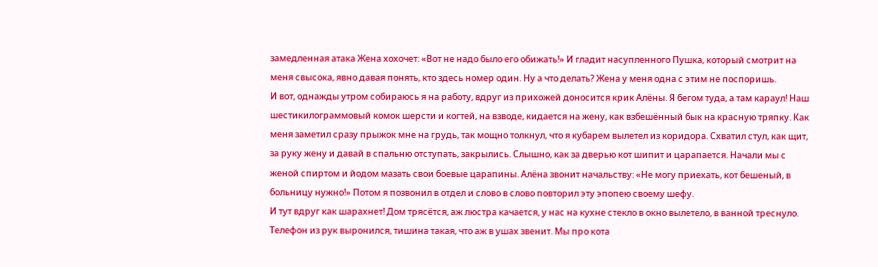замедленная атака Жена хохочет: «Вот не надо было его обижать!» И гладит насупленного Пушка, который смотрит на меня свысока, явно давая понять, кто здесь номер один. Ну а что делать? Жена у меня одна с этим не поспоришь.
И вот, однажды утром собираюсь я на работу, вдруг из прихожей доносится крик Алёны. Я бегом туда, а там караул! Наш шестикилограммовый комок шерсти и когтей, на взводе, кидается на жену, как взбешённый бык на красную тряпку. Как меня заметил сразу прыжок мне на грудь, так мощно толкнул, что я кубарем вылетел из коридора. Схватил стул, как щит, за руку жену и давай в спальню отступать, закрылись. Слышно, как за дверью кот шипит и царапается. Начали мы с женой спиртом и йодом мазать свои боевые царапины. Алёна звонит начальству: «Не могу приехать, кот бешеный, в больницу нужно!» Потом я позвонил в отдел и слово в слово повторил эту эпопею своему шефу.
И тут вдруг как шарахнет! Дом трясётся, аж люстра качается, у нас на кухне стекло в окно вылетело, в ванной треснуло. Телефон из рук выронился, тишина такая, что аж в ушах звенит. Мы про кота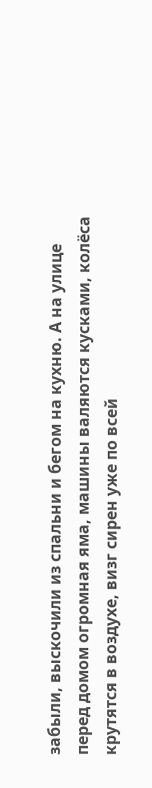забыли, выскочили из спальни и бегом на кухню. А на улице перед домом огромная яма, машины валяются кусками, колёса крутятся в воздухе, визг сирен уже по всей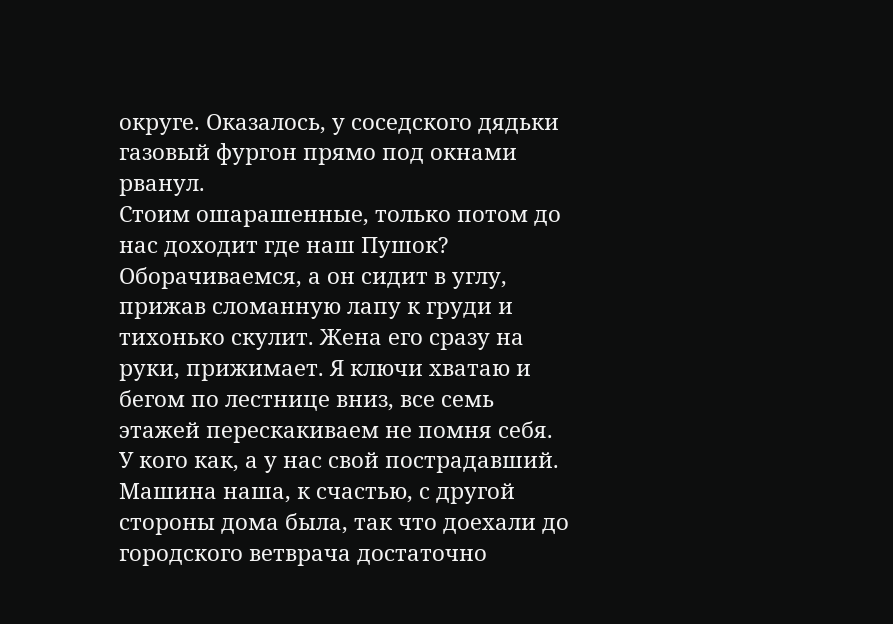округе. Оказалось, у соседского дядьки газовый фургон прямо под окнами рванул.
Стоим ошарашенные, только потом до нас доходит где наш Пушок? Оборачиваемся, а он сидит в углу, прижав сломанную лапу к груди и тихонько скулит. Жена его сразу на руки, прижимает. Я ключи хватаю и бегом по лестнице вниз, все семь этажей перескакиваем не помня себя.
У кого как, а у нас свой пострадавший. Машина наша, к счастью, с другой стороны дома была, так что доехали до городского ветврача достаточно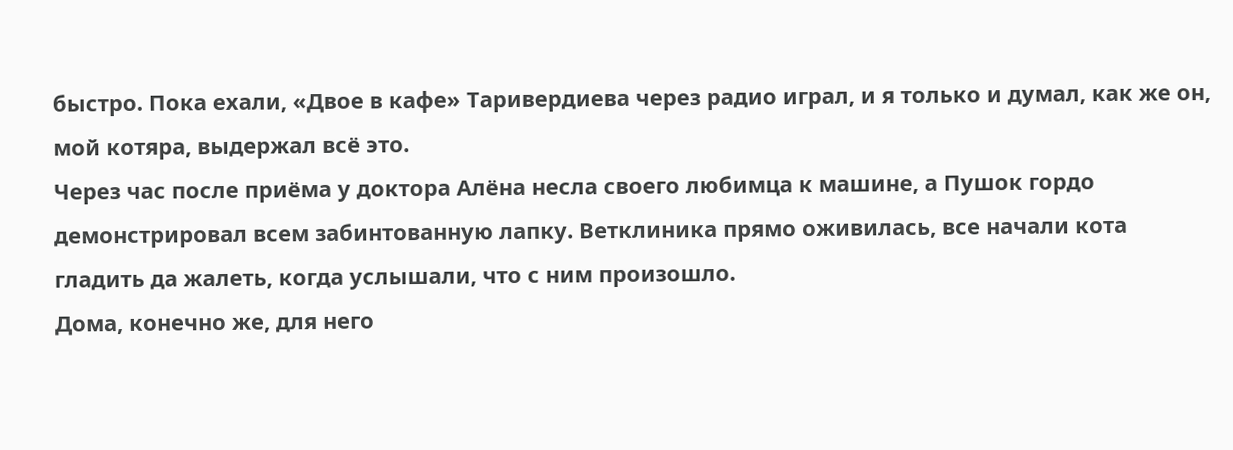быстро. Пока ехали, «Двое в кафе» Таривердиева через радио играл, и я только и думал, как же он, мой котяра, выдержал всё это.
Через час после приёма у доктора Алёна несла своего любимца к машине, а Пушок гордо демонстрировал всем забинтованную лапку. Ветклиника прямо оживилась, все начали кота гладить да жалеть, когда услышали, что с ним произошло.
Дома, конечно же, для него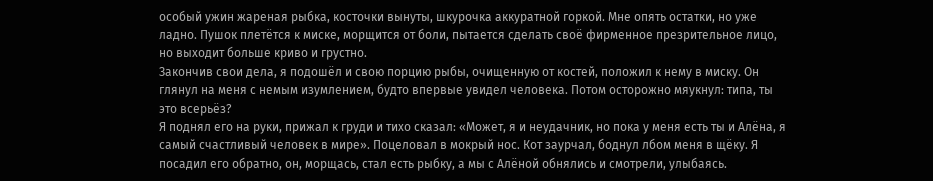особый ужин жареная рыбка, косточки вынуты, шкурочка аккуратной горкой. Мне опять остатки, но уже ладно. Пушок плетётся к миске, морщится от боли, пытается сделать своё фирменное презрительное лицо, но выходит больше криво и грустно.
Закончив свои дела, я подошёл и свою порцию рыбы, очищенную от костей, положил к нему в миску. Он глянул на меня с немым изумлением, будто впервые увидел человека. Потом осторожно мяукнул: типа, ты это всерьёз?
Я поднял его на руки, прижал к груди и тихо сказал: «Может, я и неудачник, но пока у меня есть ты и Алёна, я самый счастливый человек в мире». Поцеловал в мокрый нос. Кот заурчал, боднул лбом меня в щёку. Я посадил его обратно, он, морщась, стал есть рыбку, а мы с Алёной обнялись и смотрели, улыбаясь.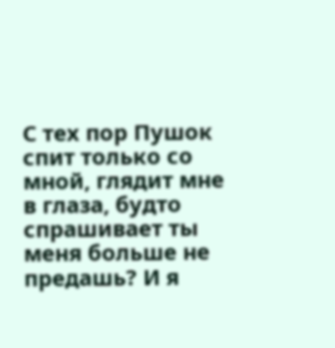С тех пор Пушок спит только со мной, глядит мне в глаза, будто спрашивает ты меня больше не предашь? И я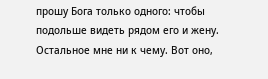прошу Бога только одного: чтобы подольше видеть рядом его и жену. Остальное мне ни к чему. Вот оно,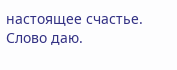настоящее счастье. Слово даю.